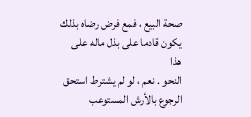صحة البيع ، فمع فرض رضاه بذلك يكون قادما على بذل ماله على هذا
النحو . نعم ، لو لم يشترط استحق الرجوع بالأرش المستوعب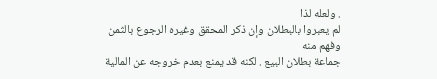. ولعله لذا
لم يعبروا بالبطلان وإن ذكر المحقق وغيره الرجوع بالثمن وفهم منه
جماعة بطلان البيع . لكنه قد يمنع بعدم خروجه عن المالية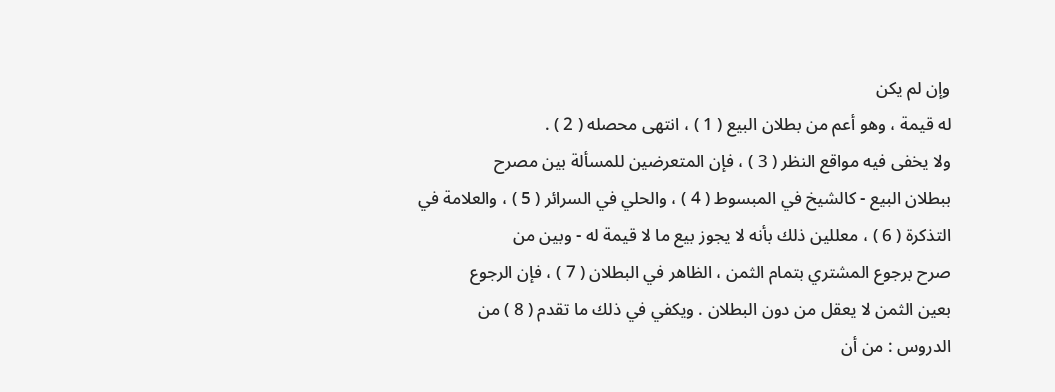وإن لم يكن
له قيمة ، وهو أعم من بطلان البيع ( 1 ) ، انتهى محصله ( 2 ) .
ولا يخفى فيه مواقع النظر ( 3 ) ، فإن المتعرضين للمسألة بين مصرح
ببطلان البيع - كالشيخ في المبسوط ( 4 ) ، والحلي في السرائر ( 5 ) ، والعلامة في
التذكرة ( 6 ) ، معللين ذلك بأنه لا يجوز بيع ما لا قيمة له - وبين من
صرح برجوع المشتري بتمام الثمن ، الظاهر في البطلان ( 7 ) ، فإن الرجوع
بعين الثمن لا يعقل من دون البطلان . ويكفي في ذلك ما تقدم ( 8 ) من
الدروس : من أن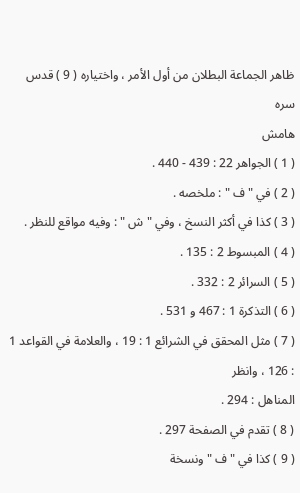ظاهر الجماعة البطلان من أول الأمر ، واختياره ( 9 ) قدس سره
هامش
( 1 ) الجواهر 22 : 439 - 440 .
( 2 ) في " ف " : ملخصه .
( 3 ) كذا في أكثر النسخ ، وفي " ش " : وفيه مواقع للنظر .
( 4 ) المبسوط 2 : 135 .
( 5 ) السرائر 2 : 332 .
( 6 ) التذكرة 1 : 467 و 531 .
( 7 ) مثل المحقق في الشرائع 1 : 19 ، والعلامة في القواعد 1 : 126 ، وانظر
المناهل : 294 .
( 8 ) تقدم في الصفحة 297 .
( 9 ) كذا في " ف " ونسخة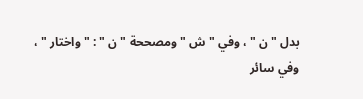بدل " ن " ، وفي " ش " ومصححة " ن " : " واختار " ،
وفي سائر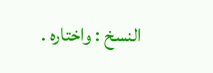النسخ : واختاره .